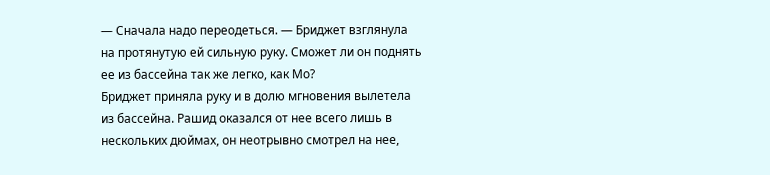— Сначала надо переодеться. — Бриджет взглянула на протянутую ей сильную руку. Сможет ли он поднять ее из бассейна так же легко, как Мо?
Бриджет приняла руку и в долю мгновения вылетела из бассейна. Рашид оказался от нее всего лишь в нескольких дюймах, он неотрывно смотрел на нее,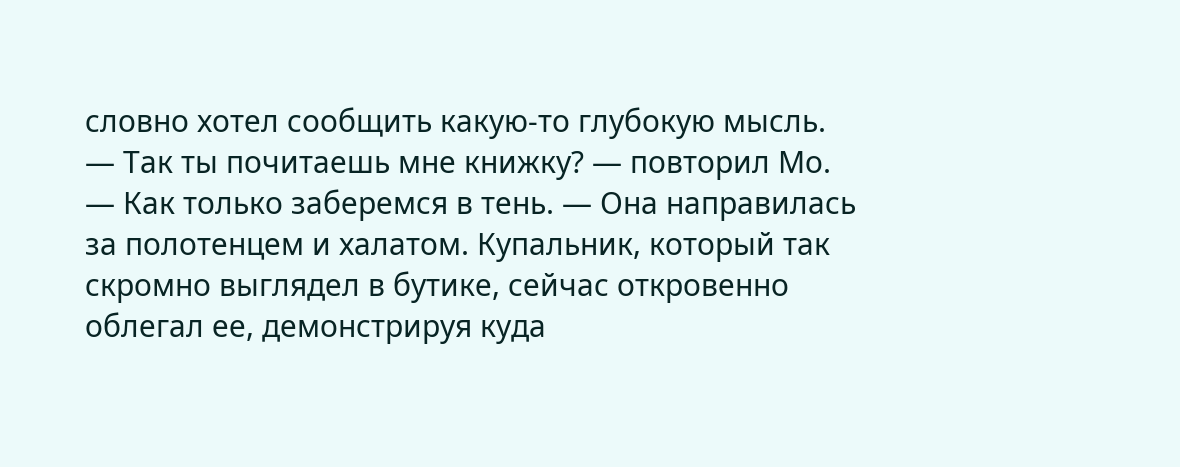словно хотел сообщить какую-то глубокую мысль.
— Так ты почитаешь мне книжку? — повторил Мо.
— Как только заберемся в тень. — Она направилась за полотенцем и халатом. Купальник, который так скромно выглядел в бутике, сейчас откровенно облегал ее, демонстрируя куда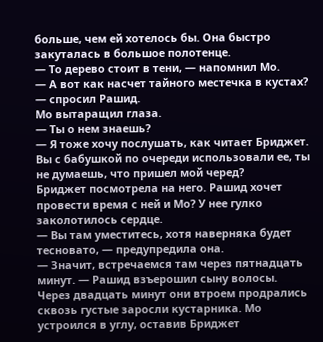больше, чем ей хотелось бы. Она быстро закуталась в большое полотенце.
— То дерево стоит в тени, — напомнил Мо.
— А вот как насчет тайного местечка в кустах? — спросил Рашид.
Мо вытаращил глаза.
— Ты о нем знаешь?
— Я тоже хочу послушать, как читает Бриджет. Вы с бабушкой по очереди использовали ее, ты не думаешь, что пришел мой черед?
Бриджет посмотрела на него. Рашид хочет провести время с ней и Мо? У нее гулко заколотилось сердце.
— Вы там уместитесь, хотя наверняка будет тесновато, — предупредила она.
— Значит, встречаемся там через пятнадцать минут. — Рашид взъерошил сыну волосы.
Через двадцать минут они втроем продрались сквозь густые заросли кустарника. Мо устроился в углу, оставив Бриджет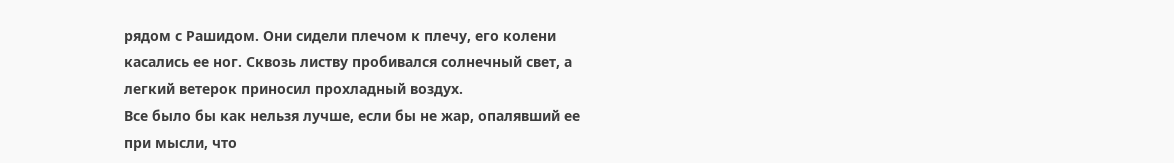рядом с Рашидом. Они сидели плечом к плечу, его колени касались ее ног. Сквозь листву пробивался солнечный свет, а легкий ветерок приносил прохладный воздух.
Все было бы как нельзя лучше, если бы не жар, опалявший ее при мысли, что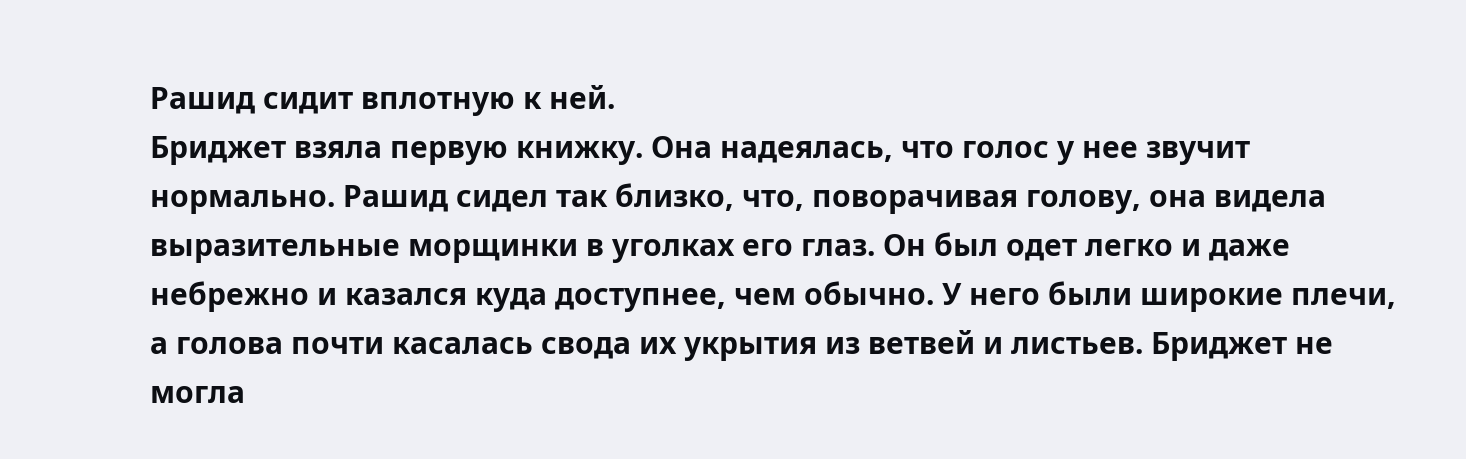Рашид сидит вплотную к ней.
Бриджет взяла первую книжку. Она надеялась, что голос у нее звучит нормально. Рашид сидел так близко, что, поворачивая голову, она видела выразительные морщинки в уголках его глаз. Он был одет легко и даже небрежно и казался куда доступнее, чем обычно. У него были широкие плечи, а голова почти касалась свода их укрытия из ветвей и листьев. Бриджет не могла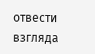отвести взгляда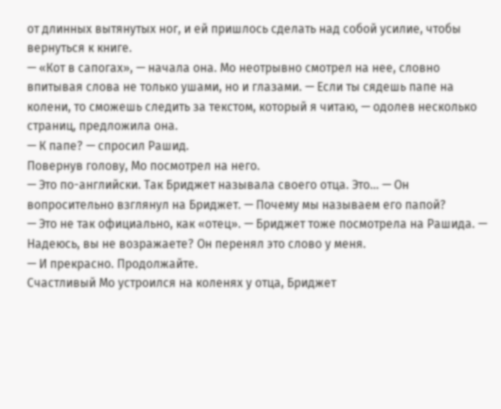от длинных вытянутых ног, и ей пришлось сделать над собой усилие, чтобы вернуться к книге.
— «Кот в сапогах», — начала она. Мо неотрывно смотрел на нее, словно впитывая слова не только ушами, но и глазами. — Если ты сядешь папе на колени, то сможешь следить за текстом, который я читаю, — одолев несколько страниц, предложила она.
— К папе? — спросил Рашид.
Повернув голову, Мо посмотрел на него.
— Это по-английски. Так Бриджет называла своего отца. Это... — Он вопросительно взглянул на Бриджет. — Почему мы называем его папой?
— Это не так официально, как «отец». — Бриджет тоже посмотрела на Рашида. — Надеюсь, вы не возражаете? Он перенял это слово у меня.
— И прекрасно. Продолжайте.
Счастливый Мо устроился на коленях у отца, Бриджет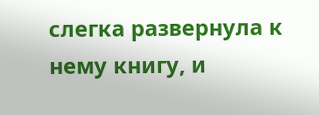слегка развернула к нему книгу, и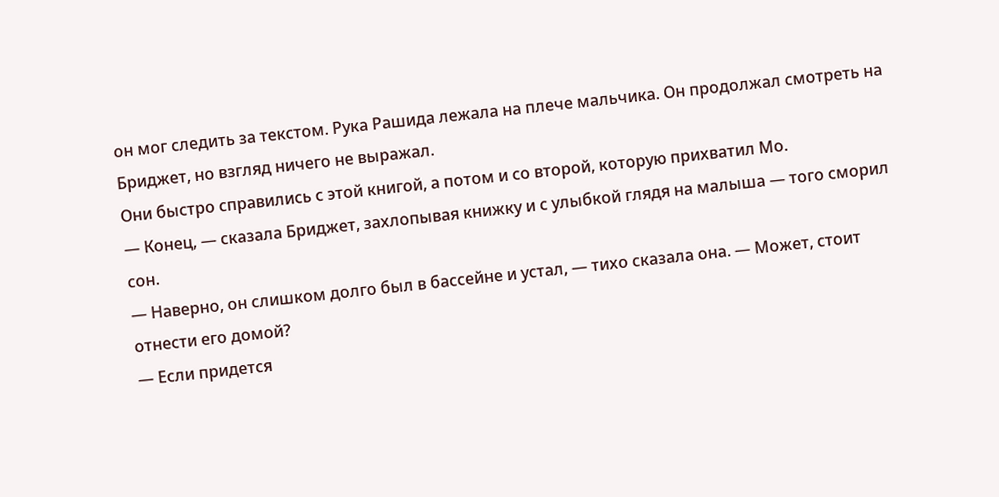он мог следить за текстом. Рука Рашида лежала на плече мальчика. Он продолжал смотреть на Бриджет, но взгляд ничего не выражал.
Они быстро справились с этой книгой, а потом и со второй, которую прихватил Мо.
— Конец, — сказала Бриджет, захлопывая книжку и с улыбкой глядя на малыша — того сморил сон.
— Наверно, он слишком долго был в бассейне и устал, — тихо сказала она. — Может, стоит отнести его домой?
— Если придется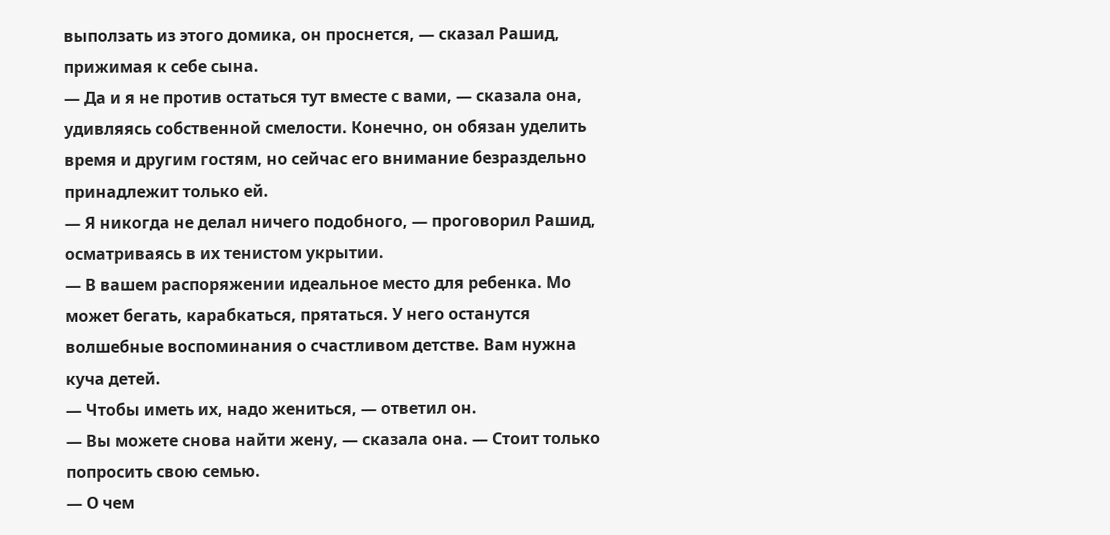выползать из этого домика, он проснется, — сказал Рашид, прижимая к себе сына.
— Да и я не против остаться тут вместе с вами, — сказала она, удивляясь собственной смелости. Конечно, он обязан уделить время и другим гостям, но сейчас его внимание безраздельно принадлежит только ей.
— Я никогда не делал ничего подобного, — проговорил Рашид, осматриваясь в их тенистом укрытии.
— В вашем распоряжении идеальное место для ребенка. Мо может бегать, карабкаться, прятаться. У него останутся волшебные воспоминания о счастливом детстве. Вам нужна куча детей.
— Чтобы иметь их, надо жениться, — ответил он.
— Вы можете снова найти жену, — сказала она. — Стоит только попросить свою семью.
— О чем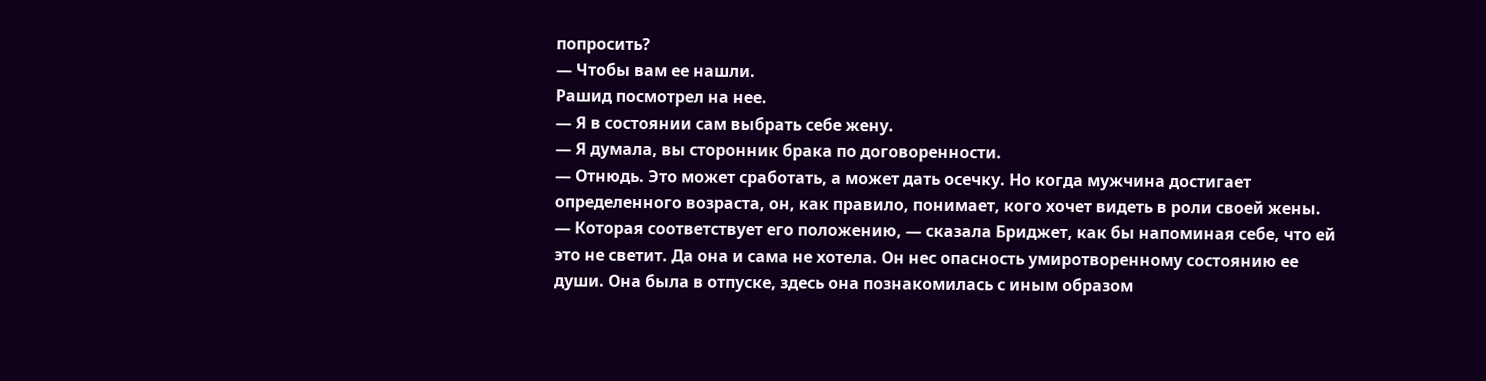попросить?
— Чтобы вам ее нашли.
Рашид посмотрел на нее.
— Я в состоянии сам выбрать себе жену.
— Я думала, вы сторонник брака по договоренности.
— Отнюдь. Это может сработать, а может дать осечку. Но когда мужчина достигает определенного возраста, он, как правило, понимает, кого хочет видеть в роли своей жены.
— Которая соответствует его положению, — сказала Бриджет, как бы напоминая себе, что ей это не светит. Да она и сама не хотела. Он нес опасность умиротворенному состоянию ее души. Она была в отпуске, здесь она познакомилась с иным образом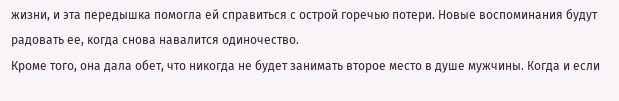жизни, и эта передышка помогла ей справиться с острой горечью потери. Новые воспоминания будут радовать ее, когда снова навалится одиночество.
Кроме того, она дала обет, что никогда не будет занимать второе место в душе мужчины. Когда и если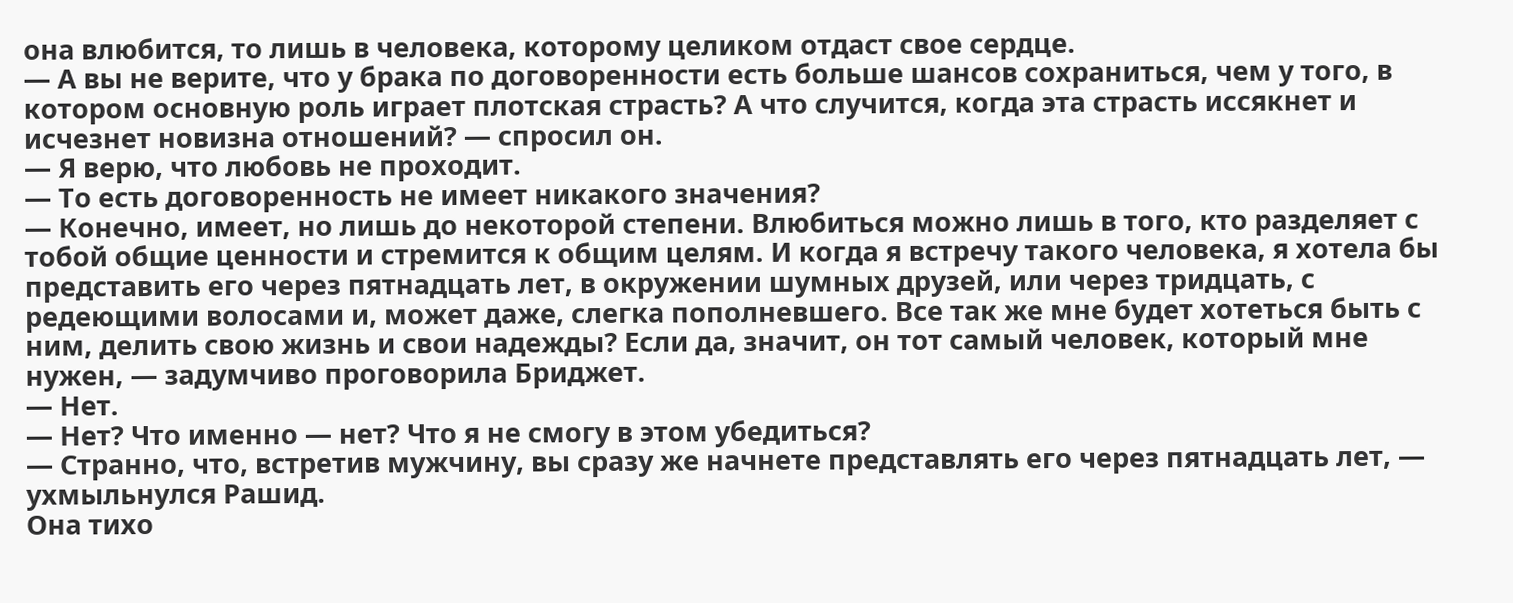она влюбится, то лишь в человека, которому целиком отдаст свое сердце.
— А вы не верите, что у брака по договоренности есть больше шансов сохраниться, чем у того, в котором основную роль играет плотская страсть? А что случится, когда эта страсть иссякнет и исчезнет новизна отношений? — спросил он.
— Я верю, что любовь не проходит.
— То есть договоренность не имеет никакого значения?
— Конечно, имеет, но лишь до некоторой степени. Влюбиться можно лишь в того, кто разделяет с тобой общие ценности и стремится к общим целям. И когда я встречу такого человека, я хотела бы представить его через пятнадцать лет, в окружении шумных друзей, или через тридцать, с редеющими волосами и, может даже, слегка пополневшего. Все так же мне будет хотеться быть с ним, делить свою жизнь и свои надежды? Если да, значит, он тот самый человек, который мне нужен, — задумчиво проговорила Бриджет.
— Нет.
— Нет? Что именно — нет? Что я не смогу в этом убедиться?
— Странно, что, встретив мужчину, вы сразу же начнете представлять его через пятнадцать лет, — ухмыльнулся Рашид.
Она тихо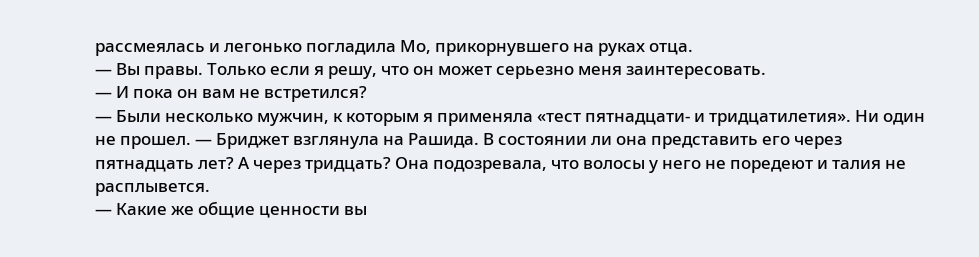рассмеялась и легонько погладила Мо, прикорнувшего на руках отца.
— Вы правы. Только если я решу, что он может серьезно меня заинтересовать.
— И пока он вам не встретился?
— Были несколько мужчин, к которым я применяла «тест пятнадцати- и тридцатилетия». Ни один не прошел. — Бриджет взглянула на Рашида. В состоянии ли она представить его через пятнадцать лет? А через тридцать? Она подозревала, что волосы у него не поредеют и талия не расплывется.
— Какие же общие ценности вы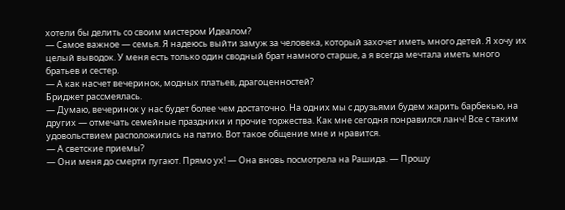хотели бы делить со своим мистером Идеалом?
— Самое важное — семья. Я надеюсь выйти замуж за человека, который захочет иметь много детей. Я хочу их целый выводок. У меня есть только один сводный брат намного старше, а я всегда мечтала иметь много братьев и сестер.
— А как насчет вечеринок, модных платьев, драгоценностей?
Бриджет рассмеялась.
— Думаю, вечеринок у нас будет более чем достаточно. На одних мы с друзьями будем жарить барбекью, на других — отмечать семейные праздники и прочие торжества. Как мне сегодня понравился ланч! Все с таким удовольствием расположились на патио. Вот такое общение мне и нравится.
— А светские приемы?
— Они меня до смерти пугают. Прямо ух! — Она вновь посмотрела на Рашида. — Прошу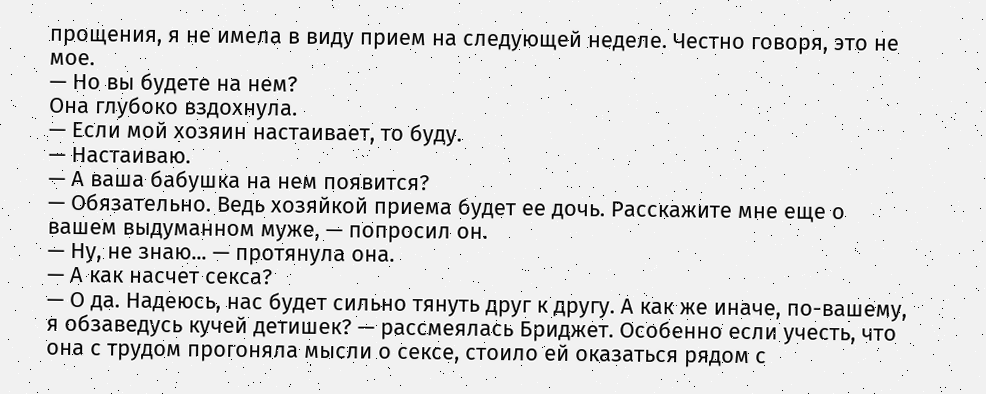прощения, я не имела в виду прием на следующей неделе. Честно говоря, это не мое.
— Но вы будете на нем?
Она глубоко вздохнула.
— Если мой хозяин настаивает, то буду.
— Настаиваю.
— А ваша бабушка на нем появится?
— Обязательно. Ведь хозяйкой приема будет ее дочь. Расскажите мне еще о вашем выдуманном муже, — попросил он.
— Ну, не знаю... — протянула она.
— А как насчет секса?
— О да. Надеюсь, нас будет сильно тянуть друг к другу. А как же иначе, по-вашему, я обзаведусь кучей детишек? — рассмеялась Бриджет. Особенно если учесть, что она с трудом прогоняла мысли о сексе, стоило ей оказаться рядом с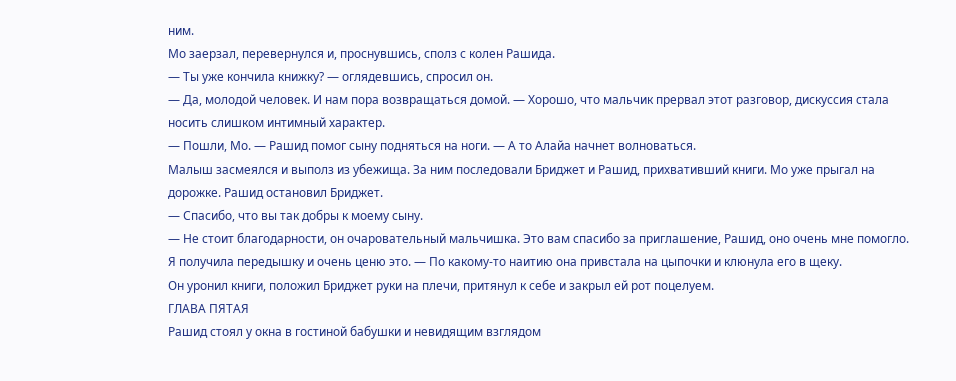ним.
Мо заерзал, перевернулся и, проснувшись, сполз с колен Рашида.
— Ты уже кончила книжку? — оглядевшись, спросил он.
— Да, молодой человек. И нам пора возвращаться домой. — Хорошо, что мальчик прервал этот разговор, дискуссия стала носить слишком интимный характер.
— Пошли, Мо. — Рашид помог сыну подняться на ноги. — А то Алайа начнет волноваться.
Малыш засмеялся и выполз из убежища. За ним последовали Бриджет и Рашид, прихвативший книги. Мо уже прыгал на дорожке. Рашид остановил Бриджет.
— Спасибо, что вы так добры к моему сыну.
— Не стоит благодарности, он очаровательный мальчишка. Это вам спасибо за приглашение, Рашид, оно очень мне помогло. Я получила передышку и очень ценю это. — По какому-то наитию она привстала на цыпочки и клюнула его в щеку.
Он уронил книги, положил Бриджет руки на плечи, притянул к себе и закрыл ей рот поцелуем.
ГЛАВА ПЯТАЯ
Рашид стоял у окна в гостиной бабушки и невидящим взглядом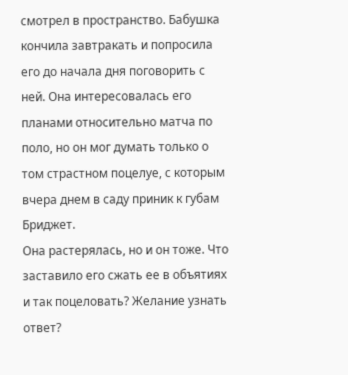смотрел в пространство. Бабушка кончила завтракать и попросила его до начала дня поговорить с ней. Она интересовалась его планами относительно матча по поло, но он мог думать только о том страстном поцелуе, с которым вчера днем в саду приник к губам Бриджет.
Она растерялась, но и он тоже. Что заставило его сжать ее в объятиях и так поцеловать? Желание узнать ответ?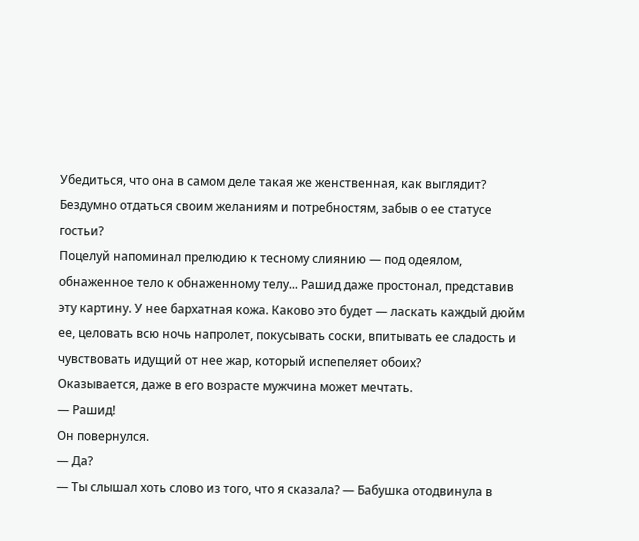Убедиться, что она в самом деле такая же женственная, как выглядит? Бездумно отдаться своим желаниям и потребностям, забыв о ее статусе гостьи?
Поцелуй напоминал прелюдию к тесному слиянию — под одеялом, обнаженное тело к обнаженному телу... Рашид даже простонал, представив эту картину. У нее бархатная кожа. Каково это будет — ласкать каждый дюйм ее, целовать всю ночь напролет, покусывать соски, впитывать ее сладость и чувствовать идущий от нее жар, который испепеляет обоих?
Оказывается, даже в его возрасте мужчина может мечтать.
— Рашид!
Он повернулся.
— Да?
— Ты слышал хоть слово из того, что я сказала? — Бабушка отодвинула в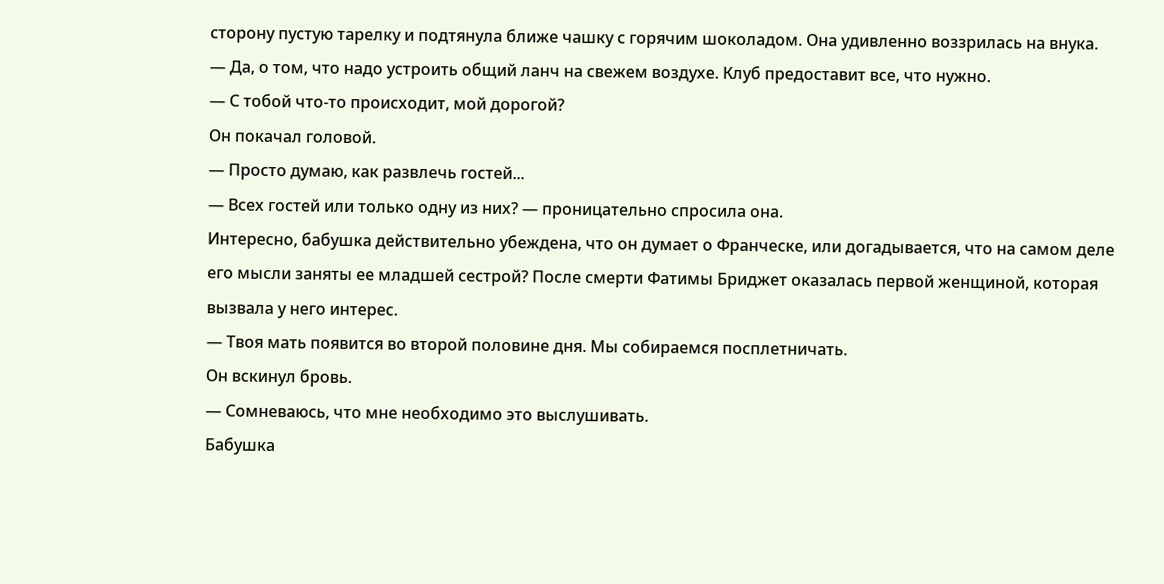сторону пустую тарелку и подтянула ближе чашку с горячим шоколадом. Она удивленно воззрилась на внука.
— Да, о том, что надо устроить общий ланч на свежем воздухе. Клуб предоставит все, что нужно.
— С тобой что-то происходит, мой дорогой?
Он покачал головой.
— Просто думаю, как развлечь гостей...
— Всех гостей или только одну из них? — проницательно спросила она.
Интересно, бабушка действительно убеждена, что он думает о Франческе, или догадывается, что на самом деле его мысли заняты ее младшей сестрой? После смерти Фатимы Бриджет оказалась первой женщиной, которая вызвала у него интерес.
— Твоя мать появится во второй половине дня. Мы собираемся посплетничать.
Он вскинул бровь.
— Сомневаюсь, что мне необходимо это выслушивать.
Бабушка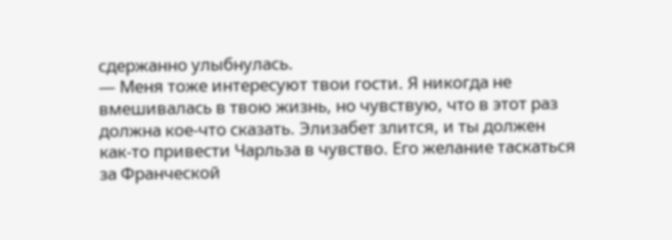сдержанно улыбнулась.
— Меня тоже интересуют твои гости. Я никогда не вмешивалась в твою жизнь, но чувствую, что в этот раз должна кое-что сказать. Элизабет злится, и ты должен как-то привести Чарльза в чувство. Его желание таскаться за Франческой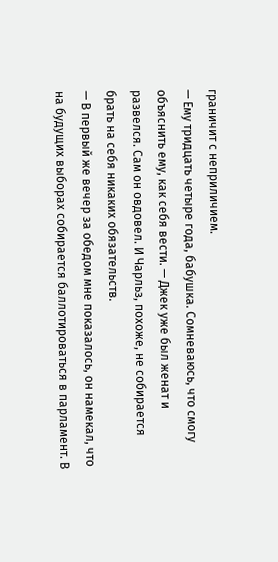граничит с неприличием.
— Ему тридцать четыре года, бабушка. Сомневаюсь, что смогу объяснить ему, как себя вести. — Джек уже был женат и развелся. Сам он овдовел. И Чарльз, похоже, не собирается брать на себя никаких обязательств.
— В первый же вечер за обедом мне показалось, он намекал, что на будущих выборах собирается баллотироваться в парламент. В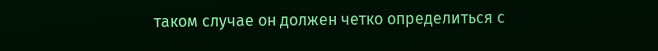таком случае он должен четко определиться с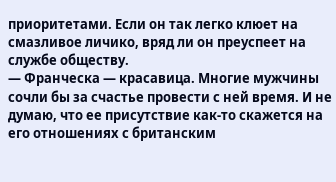приоритетами. Если он так легко клюет на смазливое личико, вряд ли он преуспеет на службе обществу.
— Франческа — красавица. Многие мужчины сочли бы за счастье провести с ней время. И не думаю, что ее присутствие как-то скажется на его отношениях с британским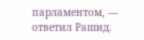парламентом, — ответил Рашид.